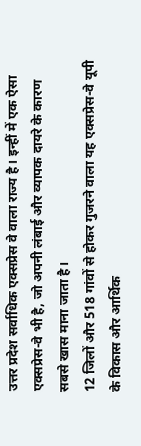उत्तर प्रदेश सर्वाधिक एक्सप्रेस वे वाला राज्य है। इन्हीं में एक ऐसा एक्सप्रेस-वे भी है, जो अपनी लंबाई और व्यापक दायरे के कारण सबसे खास माना जाता है।
12 जिलों और 518 गांवों से होकर गुजरने वाला यह एक्सप्रेस-वे यूपी के विकास और आर्थिक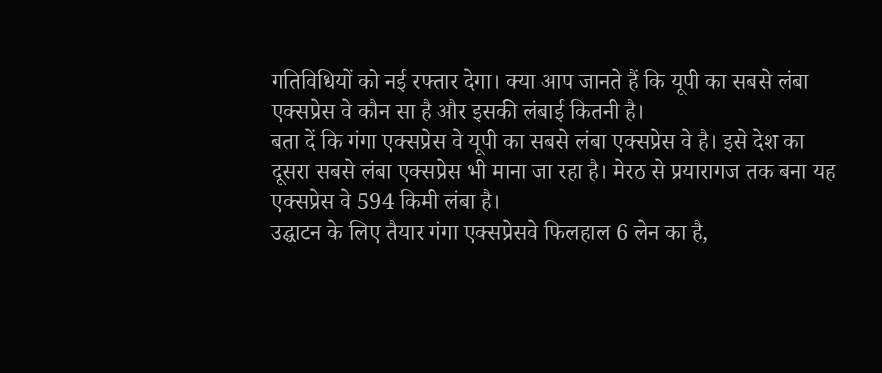गतिविधियों को नई रफ्तार देगा। क्या आप जानते हैं कि यूपी का सबसे लंबा एक्सप्रेस वे कौन सा है और इसकी लंबाई कितनी है।
बता दें कि गंगा एक्सप्रेस वे यूपी का सबसे लंबा एक्सप्रेस वे है। इसे देश का दूसरा सबसे लंबा एक्सप्रेस भी माना जा रहा है। मेरठ से प्रयारागज तक बना यह एक्सप्रेस वे 594 किमी लंबा है।
उद्घाटन के लिए तैयार गंगा एक्सप्रेसवे फिलहाल 6 लेन का है,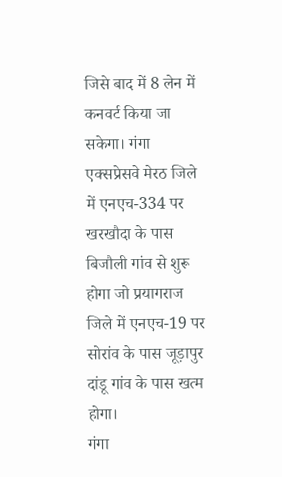जिसे बाद में 8 लेन में कनवर्ट किया जा सकेगा। गंगा एक्सप्रेसवे मेरठ जिले में एनएच-334 पर खरखौदा के पास बिजौली गांव से शुरू होगा जो प्रयागराज जिले में एनएच-19 पर सोरांव के पास जूड़ापुर दांडू गांव के पास खत्म होगा।
गंगा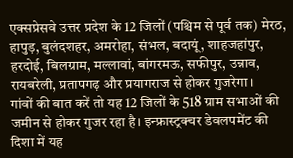एक्सप्रेसवे उत्तर प्रदेश के 12 जिलों (पश्चिम से पूर्व तक) मेरठ, हापुड़, बुलंदशहर, अमरोहा, संभल, बदायूं, शाहजहांपुर, हरदोई, बिलग्राम, मल्लावां, बांगरमऊ, सफीपुर, उन्नाव, रायबरेली, प्रतापगढ़ और प्रयागराज से होकर गुजरेगा।
गांवों की बात करें तो यह 12 जिलों के 518 ग्राम सभाओं की जमीन से होकर गुजर रहा है। इन्फ्रास्ट्रक्चर डेवलपमेंट की दिशा में यह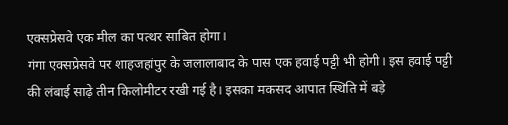एक्सप्रेसवे एक मील का पत्थर साबित होगा।
गंगा एक्सप्रेसवे पर शाहजहांपुर के जलालाबाद के पास एक हवाई पट्टी भी होगी। इस हवाई पट्टी की लंबाई साढ़े तीन किलोमीटर रखी गई है। इसका मकसद आपात स्थिति में बड़े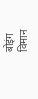बोइंग विमान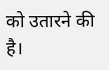को उतारने की है।